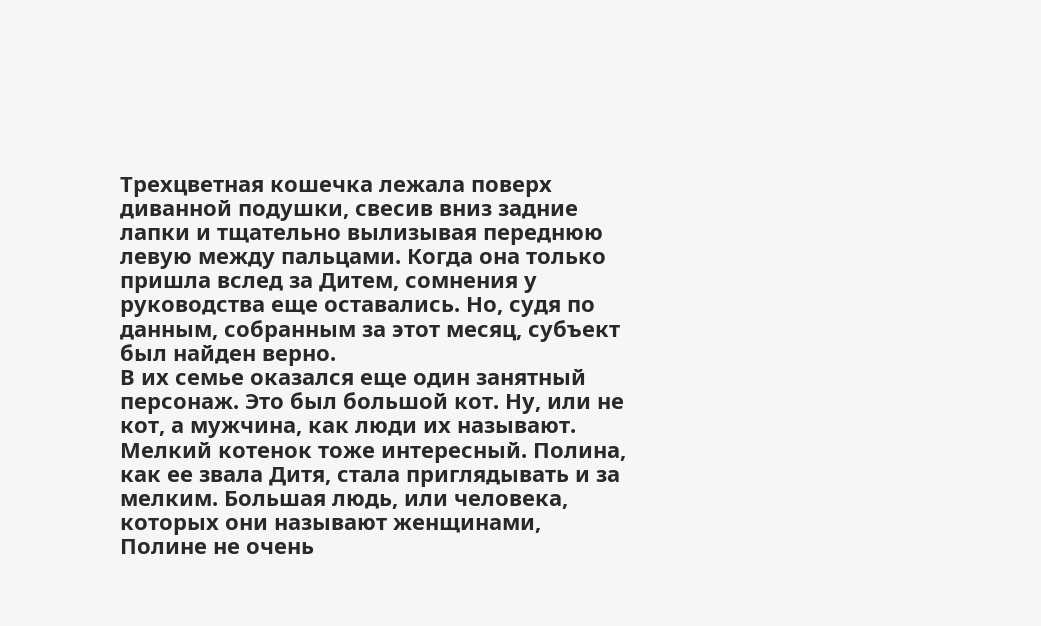Трехцветная кошечка лежала поверх диванной подушки, свесив вниз задние лапки и тщательно вылизывая переднюю левую между пальцами. Когда она только пришла вслед за Дитем, сомнения у руководства еще оставались. Но, судя по данным, собранным за этот месяц, субъект был найден верно.
В их семье оказался еще один занятный персонаж. Это был большой кот. Ну, или не кот, а мужчина, как люди их называют. Мелкий котенок тоже интересный. Полина, как ее звала Дитя, стала приглядывать и за мелким. Большая людь, или человека, которых они называют женщинами, Полине не очень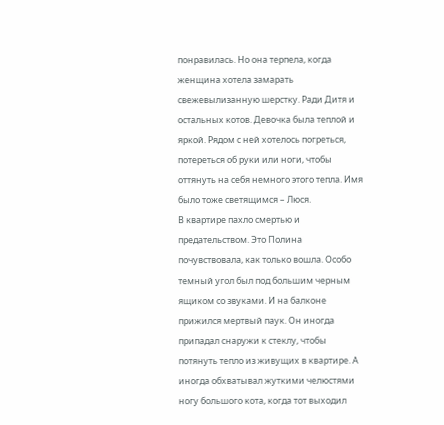понравилась. Но она терпела, когда женщина хотела замарать свежевылизанную шерстку. Ради Дитя и остальных котов. Девочка была теплой и яркой. Рядом с ней хотелось погреться, потереться об руки или ноги, чтобы оттянуть на себя немного этого тепла. Имя было тоже светящимся – Люся.
В квартире пахло смертью и предательством. Это Полина почувствовала, как только вошла. Особо темный угол был под большим черным ящиком со звуками. И на балконе прижился мертвый паук. Он иногда припадал снаружи к стеклу, чтобы потянуть тепло из живущих в квартире. А иногда обхватывал жуткими челюстями ногу большого кота, когда тот выходил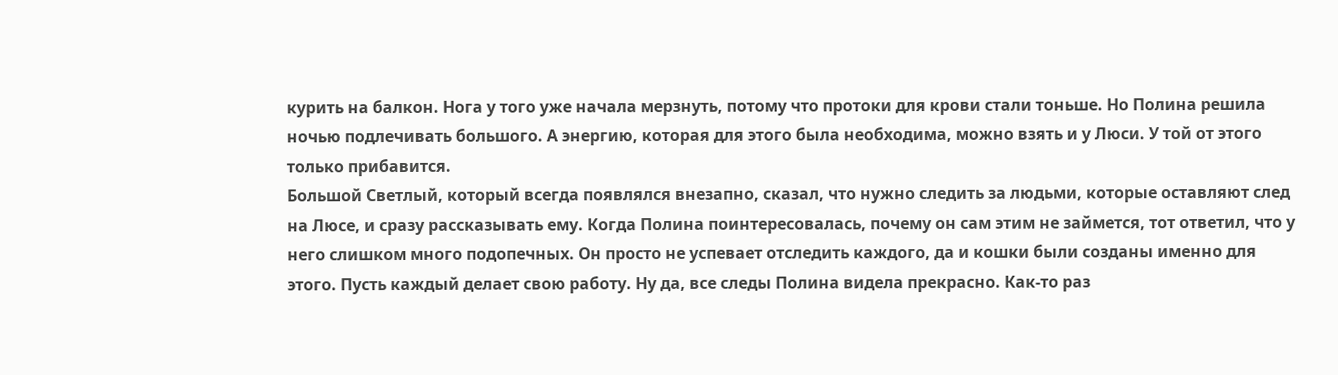курить на балкон. Нога у того уже начала мерзнуть, потому что протоки для крови стали тоньше. Но Полина решила ночью подлечивать большого. А энергию, которая для этого была необходима, можно взять и у Люси. У той от этого только прибавится.
Большой Светлый, который всегда появлялся внезапно, сказал, что нужно следить за людьми, которые оставляют след на Люсе, и сразу рассказывать ему. Когда Полина поинтересовалась, почему он сам этим не займется, тот ответил, что у него слишком много подопечных. Он просто не успевает отследить каждого, да и кошки были созданы именно для этого. Пусть каждый делает свою работу. Ну да, все следы Полина видела прекрасно. Как-то раз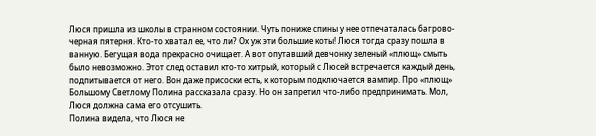Люся пришла из школы в странном состоянии. Чуть пониже спины у нее отпечаталась багрово-черная пятерня. Кто-то хватал ее, что ли? Ох уж эти большие коты! Люся тогда сразу пошла в ванную. Бегущая вода прекрасно очищает. А вот опутавший девчонку зеленый «плющ» смыть было невозможно. Этот след оставил кто-то хитрый, который с Люсей встречается каждый день, подпитывается от него. Вон даже присоски есть, к которым подключается вампир. Про «плющ» Большому Светлому Полина рассказала сразу. Но он запретил что-либо предпринимать. Мол, Люся должна сама его отсушить.
Полина видела, что Люся не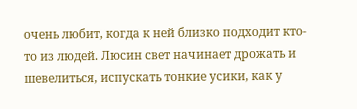очень любит, когда к ней близко подходит кто-то из людей. Люсин свет начинает дрожать и шевелиться, испускать тонкие усики, как у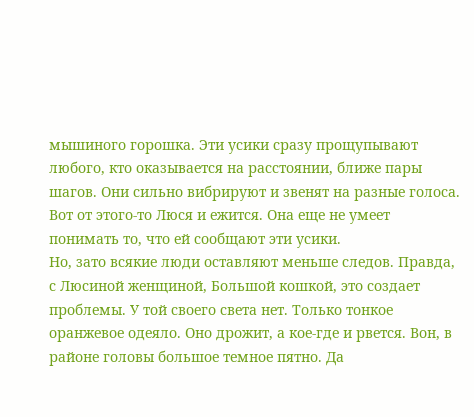мышиного горошка. Эти усики сразу прощупывают любого, кто оказывается на расстоянии, ближе пары шагов. Они сильно вибрируют и звенят на разные голоса. Вот от этого-то Люся и ежится. Она еще не умеет понимать то, что ей сообщают эти усики.
Но, зато всякие люди оставляют меньше следов. Правда, с Люсиной женщиной, Большой кошкой, это создает проблемы. У той своего света нет. Только тонкое оранжевое одеяло. Оно дрожит, а кое-где и рвется. Вон, в районе головы большое темное пятно. Да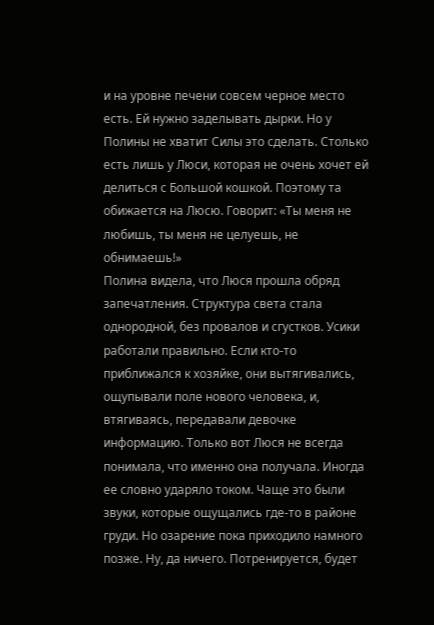и на уровне печени совсем черное место есть. Ей нужно заделывать дырки. Но у Полины не хватит Силы это сделать. Столько есть лишь у Люси, которая не очень хочет ей делиться с Большой кошкой. Поэтому та обижается на Люсю. Говорит: «Ты меня не любишь, ты меня не целуешь, не обнимаешь!»
Полина видела, что Люся прошла обряд запечатления. Структура света стала однородной, без провалов и сгустков. Усики работали правильно. Если кто-то приближался к хозяйке, они вытягивались, ощупывали поле нового человека, и, втягиваясь, передавали девочке информацию. Только вот Люся не всегда понимала, что именно она получала. Иногда ее словно ударяло током. Чаще это были звуки, которые ощущались где-то в районе груди. Но озарение пока приходило намного позже. Ну, да ничего. Потренируется, будет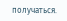получаться.